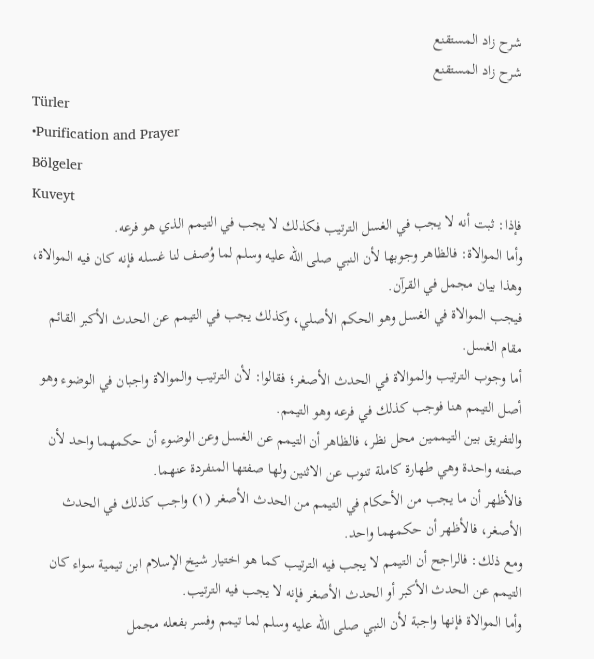شرح زاد المستقنع
شرح زاد المستقنع
Türler
•Purification and Prayer
Bölgeler
Kuveyt
فإذا: ثبت أنه لا يجب في الغسل الترتيب فكذلك لا يجب في التيمم الذي هو فرعه.
وأما الموالاة: فالظاهر وجوبها لأن النبي صلى الله عليه وسلم لما وُصف لنا غسله فإنه كان فيه الموالاة، وهذا بيان مجمل في القرآن.
فيجب الموالاة في الغسل وهو الحكم الأصلي، وكذلك يجب في التيمم عن الحدث الأكبر القائم مقام الغسل.
أما وجوب الترتيب والموالاة في الحدث الأصغر؛ فقالوا: لأن الترتيب والموالاة واجبان في الوضوء وهو أصل التيمم هنا فوجب كذلك في فرعه وهو التيمم.
والتفريق بين التيممين محل نظر، فالظاهر أن التيمم عن الغسل وعن الوضوء أن حكمهما واحد لأن صفته واحدة وهي طهارة كاملة تنوب عن الاثنين ولها صفتها المنفردة عنهما.
فالأظهر أن ما يجب من الأحكام في التيمم من الحدث الأصغر (١) واجب كذلك في الحدث الأصغر، فالأظهر أن حكمهما واحد.
ومع ذلك: فالراجح أن التيمم لا يجب فيه الترتيب كما هو اختيار شيخ الإسلام ابن تيمية سواء كان التيمم عن الحدث الأكبر أو الحدث الأصغر فإنه لا يجب فيه الترتيب.
وأما الموالاة فإنها واجبة لأن النبي صلى الله عليه وسلم لما تيمم وفسر بفعله مجمل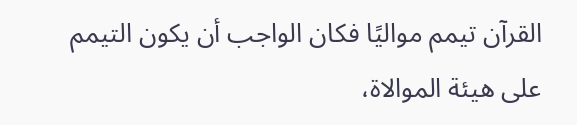القرآن تيمم مواليًا فكان الواجب أن يكون التيمم على هيئة الموالاة،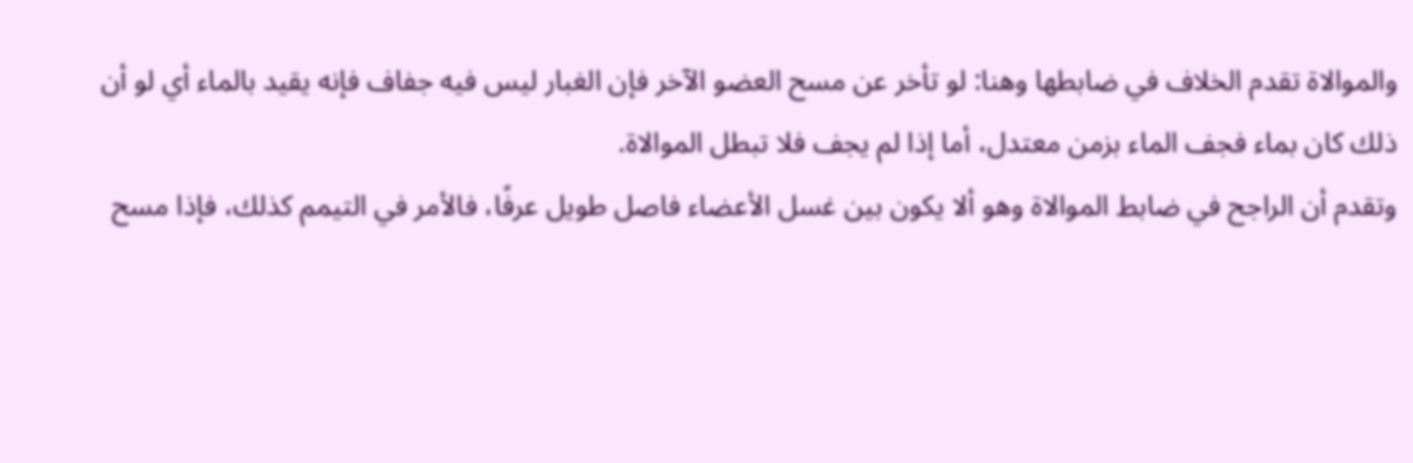والموالاة تقدم الخلاف في ضابطها وهنا: لو تأخر عن مسح العضو الآخر فإن الغبار ليس فيه جفاف فإنه يقيد بالماء أي لو أن ذلك كان بماء فجف الماء بزمن معتدل، أما إذا لم يجف فلا تبطل الموالاة.
وتقدم أن الراجح في ضابط الموالاة وهو ألا يكون بين غسل الأعضاء فاصل طويل عرفًا، فالأمر في التيمم كذلك، فإذا مسح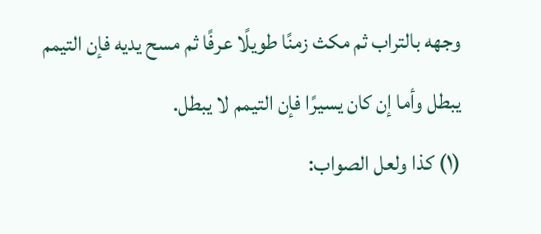وجهه بالتراب ثم مكث زمنًا طويلًا عرفًا ثم مسح يديه فإن التيمم يبطل وأما إن كان يسيرًا فإن التيمم لا يبطل.
(١) كذا ولعل الصواب: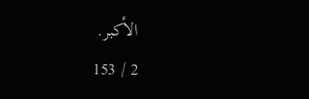الأكبر.
2 / 153